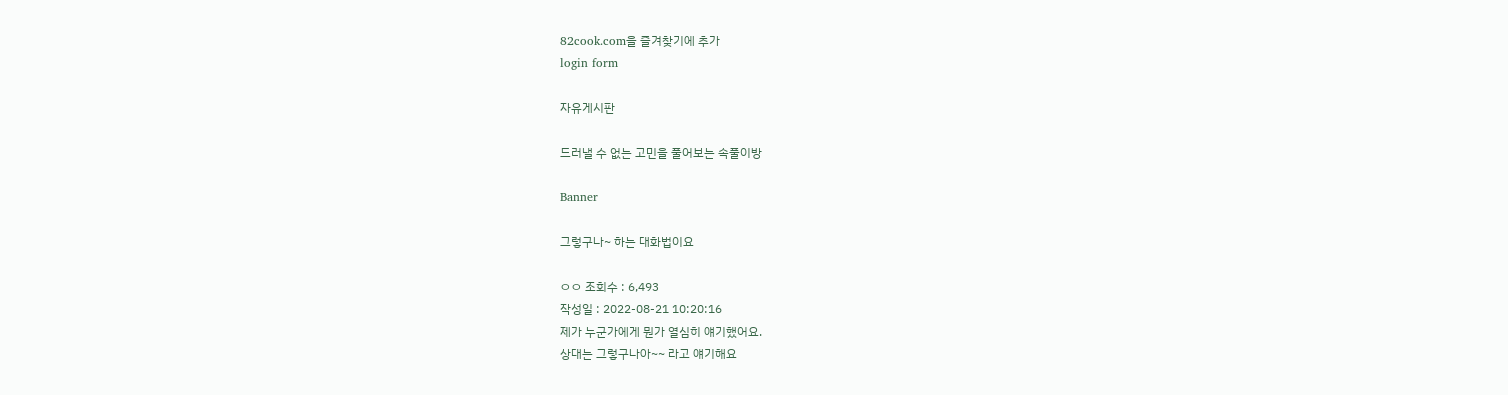82cook.com을 즐겨찾기에 추가
login form

자유게시판

드러낼 수 없는 고민을 풀어보는 속풀이방

Banner

그렇구나~ 하는 대화법이요

ㅇㅇ 조회수 : 6,493
작성일 : 2022-08-21 10:20:16
제가 누군가에게 뭔가 열심히 얘기했어요.
상대는 그렇구나아~~ 라고 얘기해요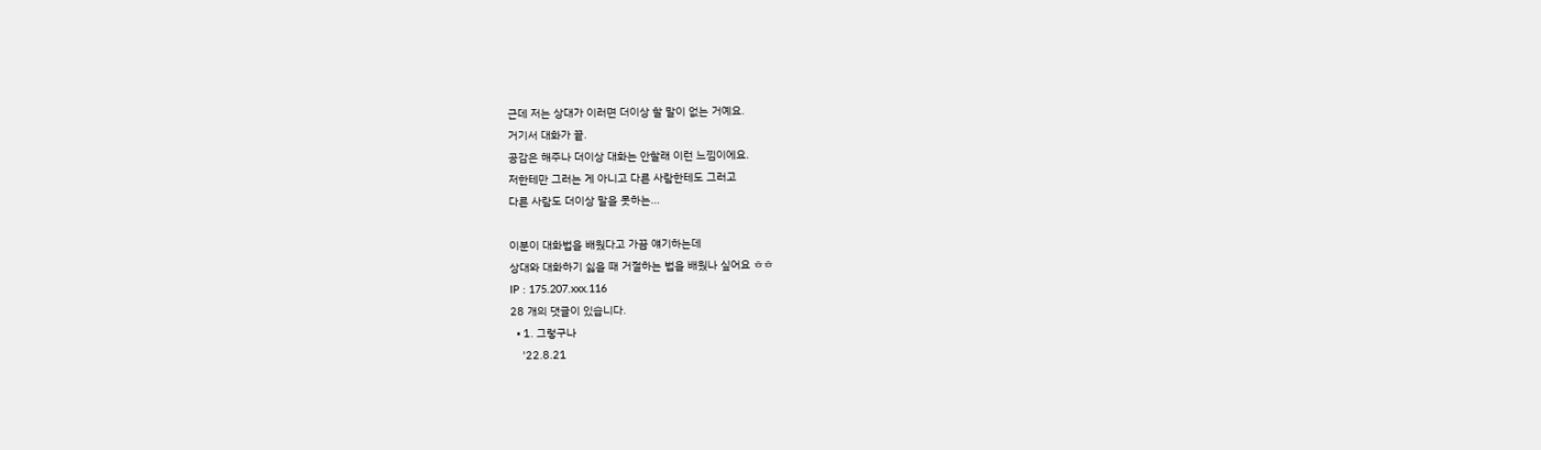근데 저는 상대가 이러면 더이상 할 말이 없는 거예요.
거기서 대화가 끝.
공감은 해주나 더이상 대화는 안할래 이런 느낌이에요.
저한테만 그러는 게 아니고 다른 사람한테도 그러고
다른 사람도 더이상 말을 못하는...

이분이 대화법을 배웠다고 가끔 얘기하는데
상대와 대화하기 싫을 때 거절하는 법을 배웠나 싶어요 ㅎㅎ
IP : 175.207.xxx.116
28 개의 댓글이 있습니다.
  • 1. 그렇구나
    '22.8.21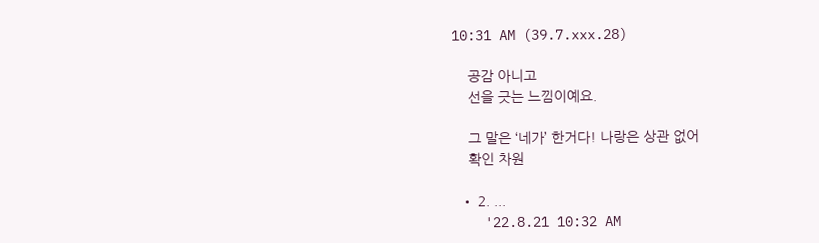10:31 AM (39.7.xxx.28)

    공감 아니고
    선을 긋는 느낌이예요.

    그 말은 ‘네가’ 한거다! 나랑은 상관 없어
    확인 차원

  • 2. ...
    '22.8.21 10:32 AM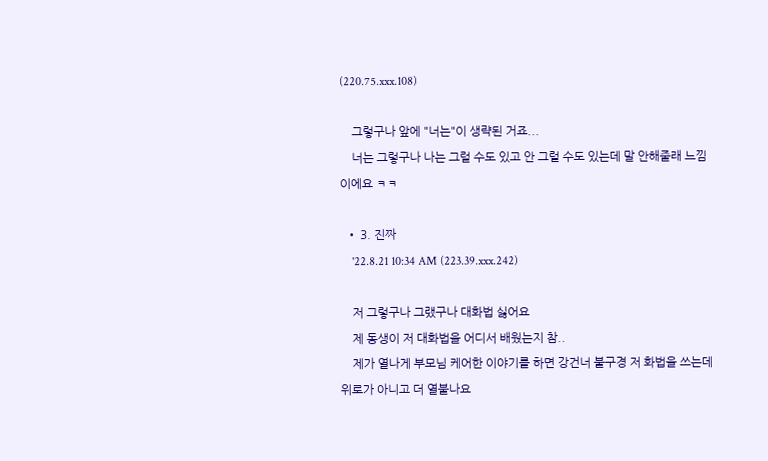(220.75.xxx.108)

    그렇구나 앞에 "너는"이 생략된 거죠...
    너는 그렇구나 나는 그럴 수도 있고 안 그럴 수도 있는데 말 안해줄래 느낌이에요 ㅋㅋ

  • 3. 진짜
    '22.8.21 10:34 AM (223.39.xxx.242)

    저 그렇구나 그랬구나 대화법 싫어요
    제 동생이 저 대화법을 어디서 배웠는지 참..
    제가 열나게 부모님 케어한 이야기를 하면 강건너 불구경 저 화법을 쓰는데 위로가 아니고 더 열불나요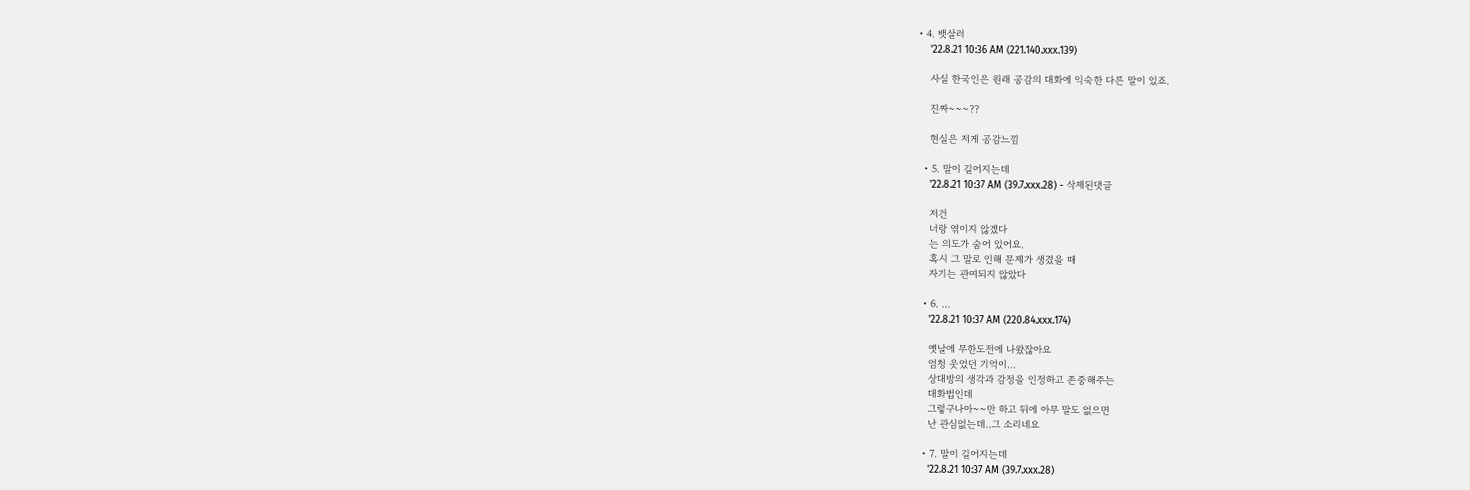• 4. 뱃살러
    '22.8.21 10:36 AM (221.140.xxx.139)

    사실 한국인은 원래 공감의 대화에 익숙한 다른 말이 있죠.

    진짜~~~??

    현실은 저게 공감느낌

  • 5. 말이 길어지는데
    '22.8.21 10:37 AM (39.7.xxx.28) - 삭제된댓글

    저건
    너랑 엮이지 않겠다
    는 의도가 숨어 있어요.
    혹시 그 말로 인해 문제가 생겼을 때
    자기는 관여되지 않았다

  • 6. ...
    '22.8.21 10:37 AM (220.84.xxx.174)

    옛날에 무한도전에 나왔잖아요
    엄청 웃었던 기억이...
    상대방의 생각과 감정을 인정하고 존중해주는
    대화법인데
    그렇구나아~~만 하고 뒤에 아무 말도 없으면
    난 관심없는데..그 소리네요

  • 7. 말이 길어지는데
    '22.8.21 10:37 AM (39.7.xxx.28)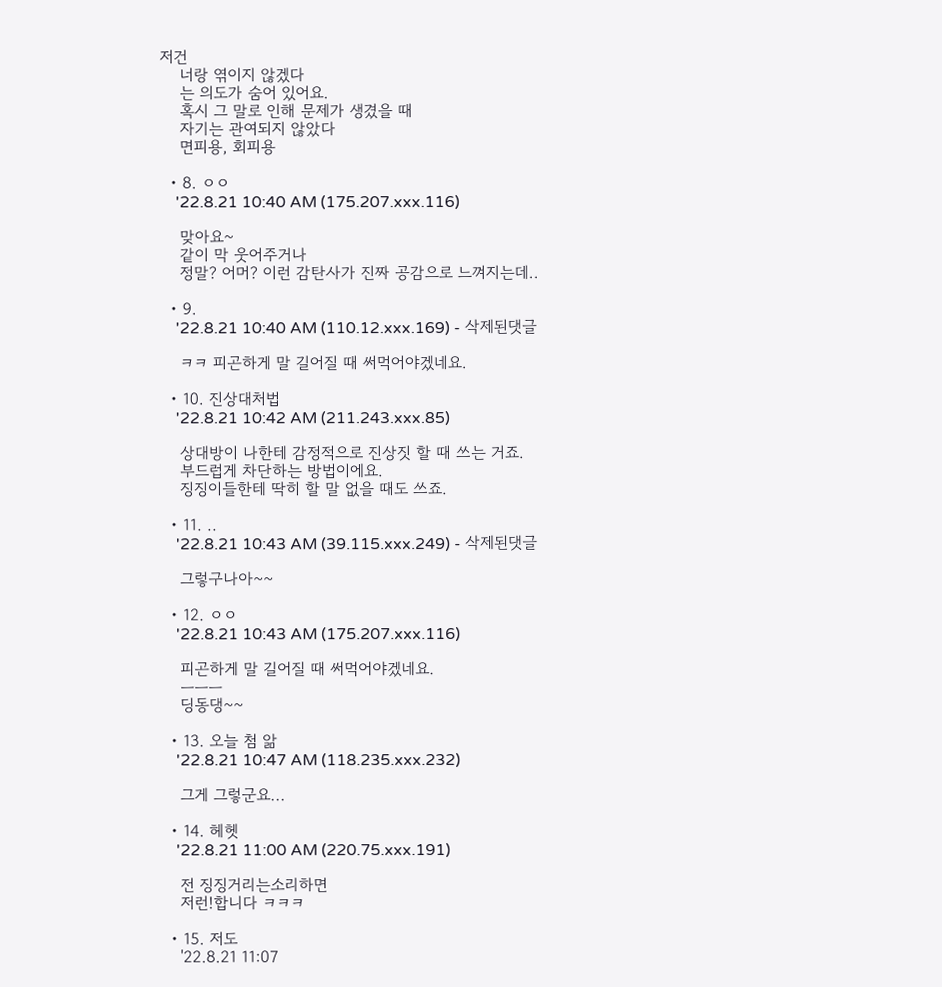저건
    너랑 엮이지 않겠다
    는 의도가 숨어 있어요.
    혹시 그 말로 인해 문제가 생겼을 때
    자기는 관여되지 않았다
    면피용, 회피용

  • 8. ㅇㅇ
    '22.8.21 10:40 AM (175.207.xxx.116)

    맞아요~
    같이 막 웃어주거나
    정말? 어머? 이런 감탄사가 진짜 공감으로 느껴지는데..

  • 9.
    '22.8.21 10:40 AM (110.12.xxx.169) - 삭제된댓글

    ㅋㅋ 피곤하게 말 길어질 때 써먹어야겠네요.

  • 10. 진상대처법
    '22.8.21 10:42 AM (211.243.xxx.85)

    상대방이 나한테 감정적으로 진상짓 할 때 쓰는 거죠.
    부드럽게 차단하는 방법이에요.
    징징이들한테 딱히 할 말 없을 때도 쓰죠.

  • 11. ..
    '22.8.21 10:43 AM (39.115.xxx.249) - 삭제된댓글

    그렇구나아~~

  • 12. ㅇㅇ
    '22.8.21 10:43 AM (175.207.xxx.116)

    피곤하게 말 길어질 때 써먹어야겠네요.
    ㅡㅡㅡ
    딩동댕~~

  • 13. 오늘 첨 앎
    '22.8.21 10:47 AM (118.235.xxx.232)

    그게 그렇군요...

  • 14. 헤헷
    '22.8.21 11:00 AM (220.75.xxx.191)

    전 징징거리는소리하면
    저런!합니다 ㅋㅋㅋ

  • 15. 저도
    '22.8.21 11:07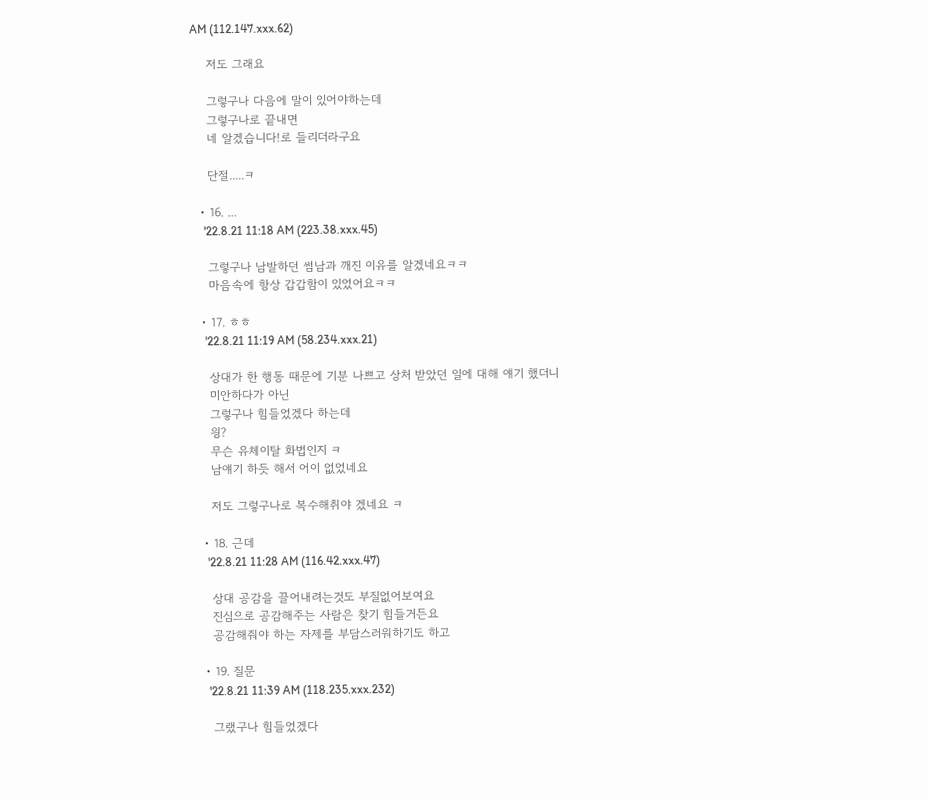AM (112.147.xxx.62)

    저도 그래요

    그렇구나 다음에 말이 있어야하는데
    그렇구나로 끝내면
    네 알겠습니다!로 들리더라구요

    단절.....ㅋ

  • 16. ...
    '22.8.21 11:18 AM (223.38.xxx.45)

    그렇구나 남발하던 썸남과 깨진 이유를 알겠네요ㅋㅋ
    마음속에 항상 갑갑함이 있었어요ㅋㅋ

  • 17. ㅎㅎ
    '22.8.21 11:19 AM (58.234.xxx.21)

    상대가 한 행동 때문에 기분 나쁘고 상처 받았던 일에 대해 얘기 했더니
    미안하다가 아닌
    그렇구나 힘들었겠다 하는데
    읭?
    무슨 유체이탈 화법인지 ㅋ
    남얘기 하듯 해서 어이 없었네요

    저도 그렇구나로 복수해취야 겠네요 ㅋ

  • 18. 근데
    '22.8.21 11:28 AM (116.42.xxx.47)

    상대 공감을 끌어내려는것도 부질없어보여요
    진심으로 공감해주는 사람은 찾기 힘들거든요
    공감해줘야 하는 자제를 부담스러워하기도 하고

  • 19. 질문
    '22.8.21 11:39 AM (118.235.xxx.232)

    그랬구나 힘들었겠다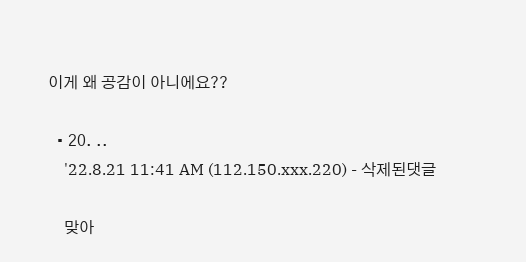이게 왜 공감이 아니에요??

  • 20. ..
    '22.8.21 11:41 AM (112.150.xxx.220) - 삭제된댓글

    맞아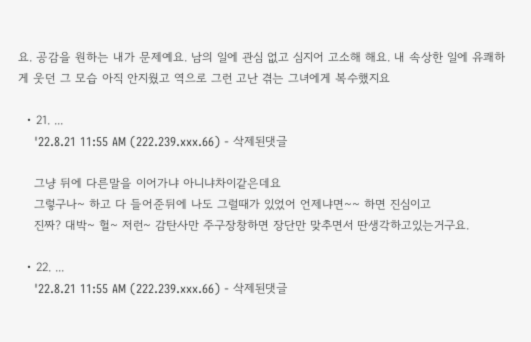요. 공감을 원하는 내가 문제예요. 남의 일에 관심 없고 심지어 고소해 해요. 내 속상한 일에 유쾌하게 웃던 그 모습 아직 안지웠고 역으로 그런 고난 겪는 그녀에게 복수했지요

  • 21. ...
    '22.8.21 11:55 AM (222.239.xxx.66) - 삭제된댓글

    그냥 뒤에 다른말을 이어가냐 아니냐차이같은데요
    그렇구나~ 하고 다 들어준뒤에 나도 그럴때가 있었어 언제냐면~~ 하면 진심이고
    진짜? 대박~ 헐~ 저런~ 감탄사만 주구장창하면 장단만 맞추면서 딴생각하고있는거구요.

  • 22. ...
    '22.8.21 11:55 AM (222.239.xxx.66) - 삭제된댓글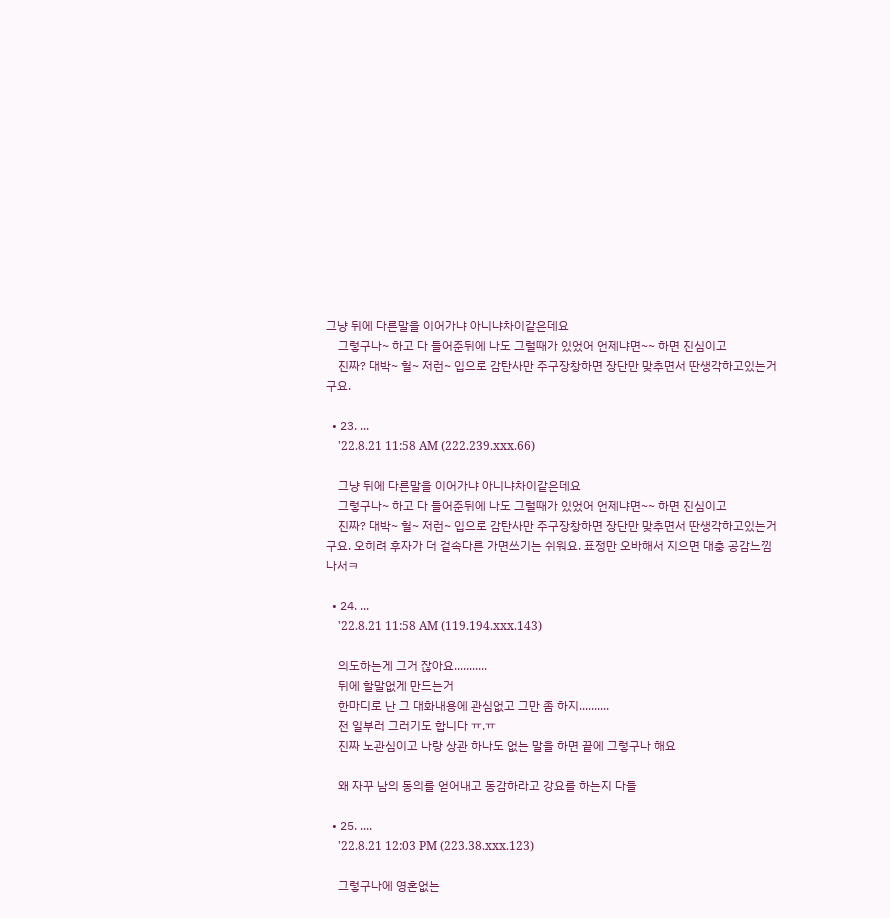그냥 뒤에 다른말을 이어가냐 아니냐차이같은데요
    그렇구나~ 하고 다 들어준뒤에 나도 그럴때가 있었어 언제냐면~~ 하면 진심이고
    진짜? 대박~ 헐~ 저런~ 입으로 감탄사만 주구장창하면 장단만 맞추면서 딴생각하고있는거구요.

  • 23. ...
    '22.8.21 11:58 AM (222.239.xxx.66)

    그냥 뒤에 다른말을 이어가냐 아니냐차이같은데요
    그렇구나~ 하고 다 들어준뒤에 나도 그럴때가 있었어 언제냐면~~ 하면 진심이고
    진짜? 대박~ 헐~ 저런~ 입으로 감탄사만 주구장창하면 장단만 맞추면서 딴생각하고있는거구요. 오히려 후자가 더 겉속다른 가면쓰기는 쉬워요. 표정만 오바해서 지으면 대충 공감느낌나서ㅋ

  • 24. ...
    '22.8.21 11:58 AM (119.194.xxx.143)

    의도하는게 그거 잖아요...........
    뒤에 할말없게 만드는거
    한마디로 난 그 대화내용에 관심없고 그만 좀 하지..........
    전 일부러 그러기도 합니다 ㅠ.ㅠ
    진짜 노관심이고 나랑 상관 하나도 없는 말을 하면 끝에 그렇구나 해요

    왜 자꾸 남의 동의를 얻어내고 동감하라고 강요를 하는지 다들

  • 25. ....
    '22.8.21 12:03 PM (223.38.xxx.123)

    그렇구나에 영혼없는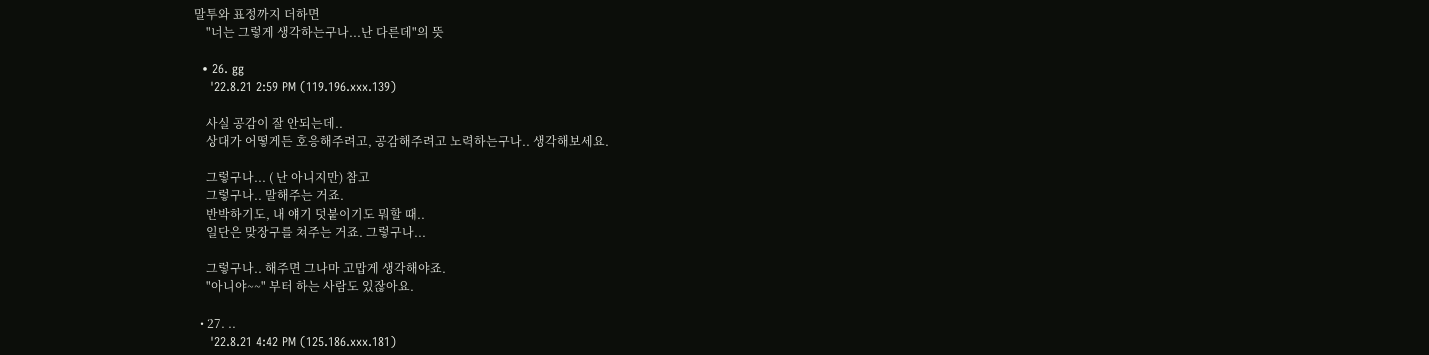말투와 표정까지 더하면
    "너는 그렇게 생각하는구나...난 다른데"의 뜻

  • 26. gg
    '22.8.21 2:59 PM (119.196.xxx.139)

    사실 공감이 잘 안되는데..
    상대가 어떻게든 호응해주려고, 공감해주려고 노력하는구나.. 생각해보세요.

    그렇구나... ( 난 아니지만) 참고
    그렇구나.. 말해주는 거죠.
    반박하기도, 내 얘기 덧붙이기도 뭐할 때..
    일단은 맞장구를 쳐주는 거죠. 그렇구나...

    그렇구나.. 해주면 그나마 고맙게 생각해야죠.
    "아니야~~" 부터 하는 사람도 있잖아요.

  • 27. ..
    '22.8.21 4:42 PM (125.186.xxx.181)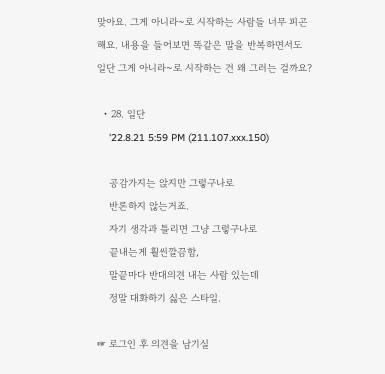맞아요. 그게 아니라~로 시작하는 사람들 너무 피곤해요. 내용을 들어보면 똑같은 말을 반복하면서도 일단 그게 아니라~로 시작하는 건 왜 그러는 걸까요?

  • 28. 일단
    '22.8.21 5:59 PM (211.107.xxx.150)

    공감가지는 앉지만 그렇구나로
    반론하지 않는거죠.
    자기 생각과 틀리면 그냥 그렇구나로
    끝내는게 훨씬깔끔함,
    말끝마다 반대의견 내는 사람 있는데
    정말 대화하기 싫은 스타일.

☞ 로그인 후 의견을 남기실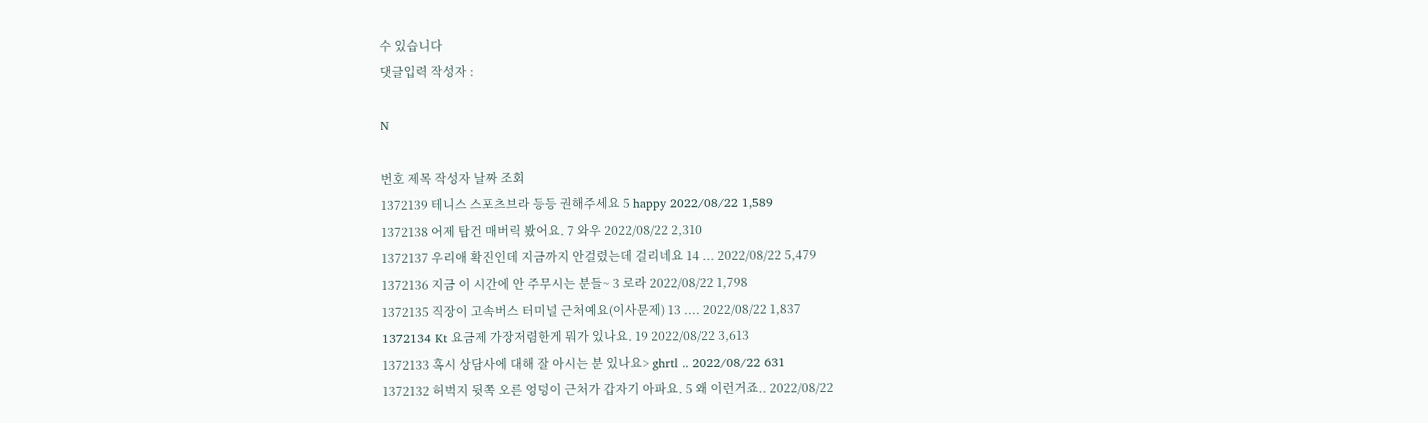수 있습니다
댓글입력 작성자 :

N

번호 제목 작성자 날짜 조회
1372139 테니스 스포츠브라 등등 권해주세요 5 happy 2022/08/22 1,589
1372138 어제 탑건 매버릭 봤어요. 7 와우 2022/08/22 2,310
1372137 우리애 확진인데 지금까지 안걸렸는데 걸리네요 14 ... 2022/08/22 5,479
1372136 지금 이 시간에 안 주무시는 분들~ 3 로라 2022/08/22 1,798
1372135 직장이 고속버스 터미널 근처예요(이사문제) 13 .... 2022/08/22 1,837
1372134 Kt 요금제 가장저렴한게 뭐가 있나요. 19 2022/08/22 3,613
1372133 혹시 상담사에 대해 잘 아시는 분 있나요> ghrtl .. 2022/08/22 631
1372132 허벅지 뒷쪽 오른 엉덩이 근처가 갑자기 아파요. 5 왜 이런거죠.. 2022/08/22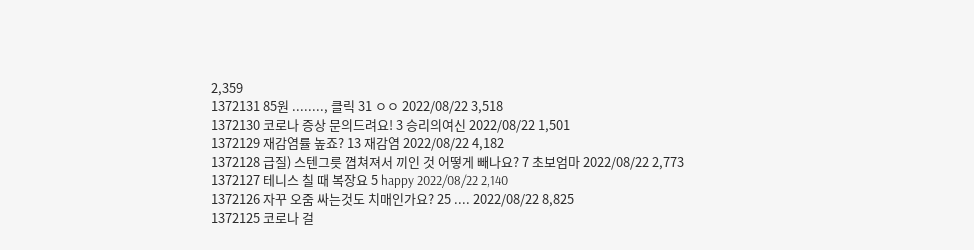2,359
1372131 85원 ........, 클릭 31 ㅇㅇ 2022/08/22 3,518
1372130 코로나 증상 문의드려요! 3 승리의여신 2022/08/22 1,501
1372129 재감염률 높죠? 13 재감염 2022/08/22 4,182
1372128 급질) 스텐그릇 꼅쳐져서 끼인 것 어떻게 빼나요? 7 초보엄마 2022/08/22 2,773
1372127 테니스 칠 때 복장요 5 happy 2022/08/22 2,140
1372126 자꾸 오줌 싸는것도 치매인가요? 25 .... 2022/08/22 8,825
1372125 코로나 걸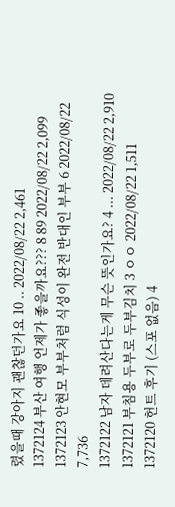렸을때 강아지 괜찮던가요 10 .. 2022/08/22 2,461
1372124 부산 여행 언제가 좋을까요??? 8 89 2022/08/22 2,099
1372123 안현모 부부처럼 식성이 완전 반대인 부부 6 2022/08/22 7,736
1372122 남자 데려산다는게 무슨 뜻인가요? 4 ... 2022/08/22 2,910
1372121 부침용 두부로 두부김치 3 ㅇㅇ 2022/08/22 1,511
1372120 헌트 후기 (스포 없음) 4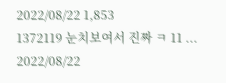2022/08/22 1,853
1372119 눈치보여서 진짜 ㅋ 11 ... 2022/08/22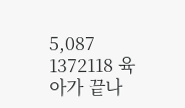5,087
1372118 육아가 끝나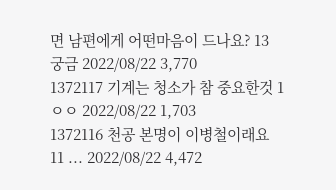면 남편에게 어떤마음이 드나요? 13 궁금 2022/08/22 3,770
1372117 기계는 청소가 참 중요한것 1 ㅇㅇ 2022/08/22 1,703
1372116 천공 본명이 이병철이래요 11 ... 2022/08/22 4,472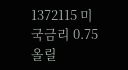1372115 미국금리 0.75 올릴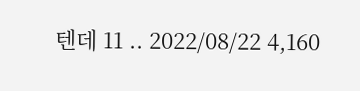텐데 11 .. 2022/08/22 4,160